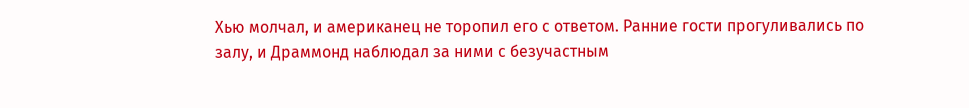Хью молчал, и американец не торопил его с ответом. Ранние гости прогуливались по залу, и Драммонд наблюдал за ними с безучастным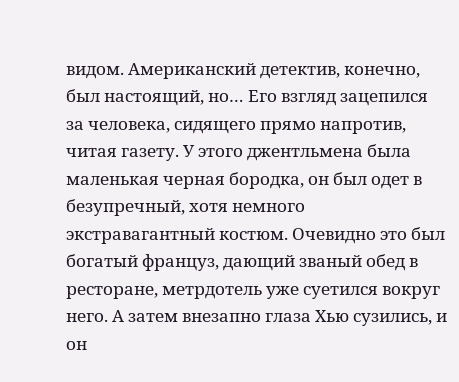видом. Американский детектив, конечно, был настоящий, но… Его взгляд зацепился за человека, сидящего прямо напротив, читая газету. У этого джентльмена была маленькая черная бородка, он был одет в безупречный, хотя немного экстравагантный костюм. Очевидно это был богатый француз, дающий званый обед в ресторане, метрдотель уже суетился вокруг него. А затем внезапно глаза Хью сузились, и он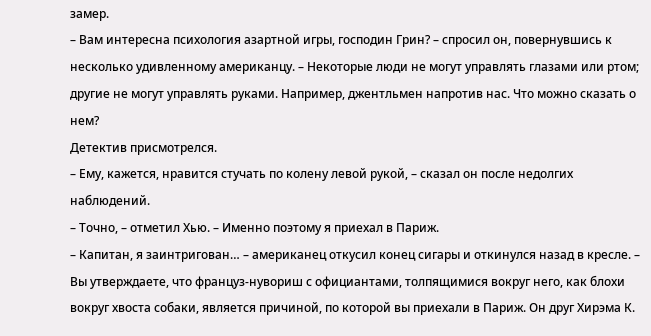замер.
– Вам интересна психология азартной игры, господин Грин? – спросил он, повернувшись к несколько удивленному американцу. – Некоторые люди не могут управлять глазами или ртом; другие не могут управлять руками. Например, джентльмен напротив нас. Что можно сказать о нем?
Детектив присмотрелся.
– Ему, кажется, нравится стучать по колену левой рукой, – сказал он после недолгих наблюдений.
– Точно, – отметил Хью. – Именно поэтому я приехал в Париж.
– Капитан, я заинтригован… – американец откусил конец сигары и откинулся назад в кресле. – Вы утверждаете, что француз-нувориш с официантами, толпящимися вокруг него, как блохи вокруг хвоста собаки, является причиной, по которой вы приехали в Париж. Он друг Хирэма К.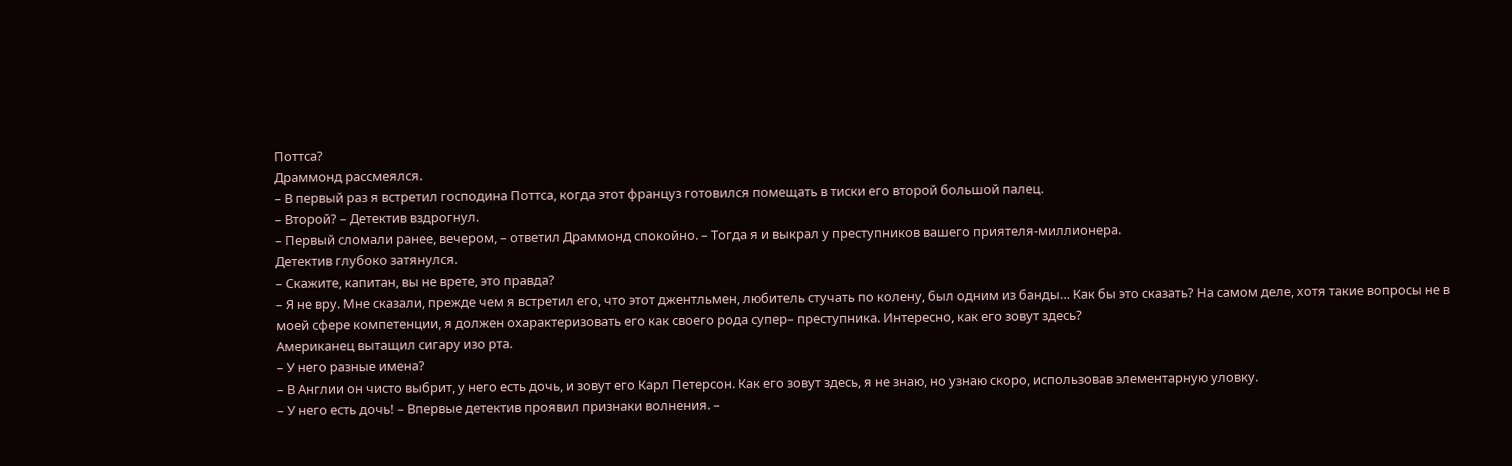Поттса?
Драммонд рассмеялся.
– В первый раз я встретил господина Поттса, когда этот француз готовился помещать в тиски его второй большой палец.
– Второй? – Детектив вздрогнул.
– Первый сломали ранее, вечером, – ответил Драммонд спокойно. – Тогда я и выкрал у преступников вашего приятеля-миллионера.
Детектив глубоко затянулся.
– Скажите, капитан, вы не врете, это правда?
– Я не вру. Мне сказали, прежде чем я встретил его, что этот джентльмен, любитель стучать по колену, был одним из банды… Как бы это сказать? На самом деле, хотя такие вопросы не в моей сфере компетенции, я должен охарактеризовать его как своего рода супер– преступника. Интересно, как его зовут здесь?
Американец вытащил сигару изо рта.
– У него разные имена?
– В Англии он чисто выбрит, у него есть дочь, и зовут его Карл Петерсон. Как его зовут здесь, я не знаю, но узнаю скоро, использовав элементарную уловку.
– У него есть дочь! – Впервые детектив проявил признаки волнения. –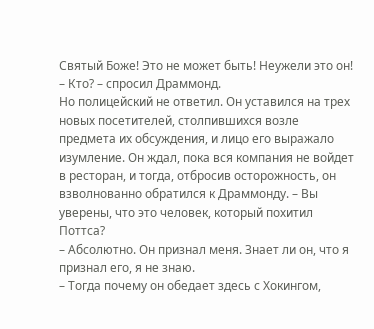Святый Боже! Это не может быть! Неужели это он!
– Кто? – спросил Драммонд.
Но полицейский не ответил. Он уставился на трех новых посетителей, столпившихся возле предмета их обсуждения, и лицо его выражало изумление. Он ждал, пока вся компания не войдет в ресторан, и тогда, отбросив осторожность, он взволнованно обратился к Драммонду. – Вы уверены, что это человек, который похитил Поттса?
– Абсолютно. Он признал меня. Знает ли он, что я признал его, я не знаю.
– Тогда почему он обедает здесь с Хокингом,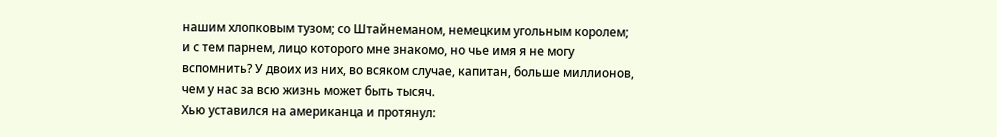нашим хлопковым тузом; со Штайнеманом, немецким угольным королем; и с тем парнем, лицо которого мне знакомо, но чье имя я не могу вспомнить? У двоих из них, во всяком случае, капитан, больше миллионов, чем у нас за всю жизнь может быть тысяч.
Хью уставился на американца и протянул: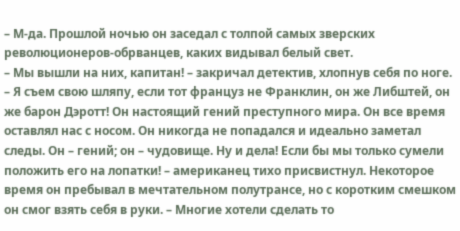– М-да. Прошлой ночью он заседал с толпой самых зверских революционеров-обрванцев, каких видывал белый свет.
– Мы вышли на них, капитан! – закричал детектив, хлопнув себя по ноге. – Я съем свою шляпу, если тот француз не Франклин, он же Либштей, он же барон Дэротт! Он настоящий гений преступного мира. Он все время оставлял нас с носом. Он никогда не попадался и идеально заметал следы. Он – гений; он – чудовище. Ну и дела! Если бы мы только сумели положить его на лопатки! – американец тихо присвистнул. Некоторое время он пребывал в мечтательном полутрансе, но с коротким смешком он смог взять себя в руки. – Многие хотели сделать то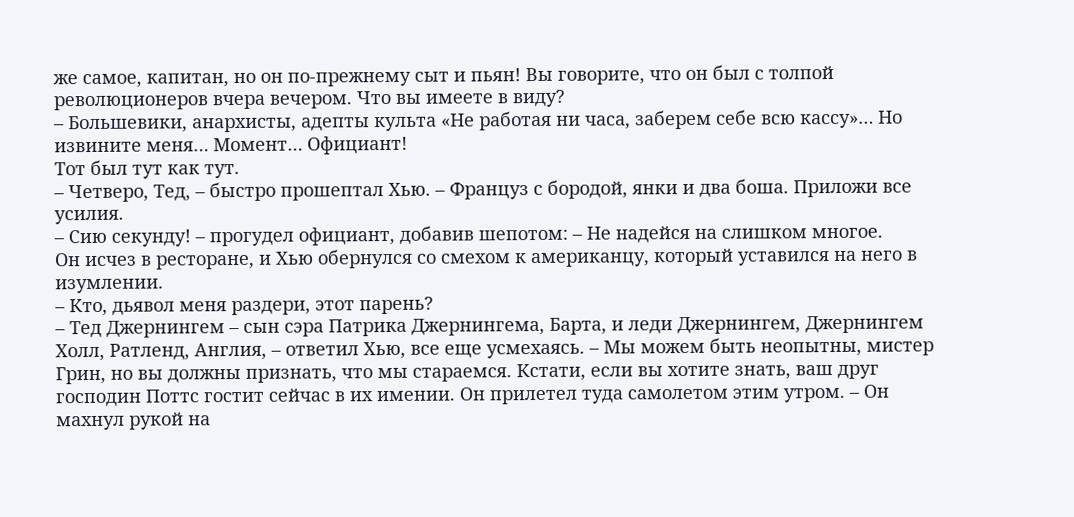же самое, капитан, но он по-прежнему сыт и пьян! Вы говорите, что он был с толпой революционеров вчера вечером. Что вы имеете в виду?
– Большевики, анархисты, адепты культа «Не работая ни часа, заберем себе всю кассу»… Но извините меня… Момент… Официант!
Тот был тут как тут.
– Четверо, Тед, – быстро прошептал Хью. – Француз с бородой, янки и два боша. Приложи все усилия.
– Сию секунду! – прогудел официант, добавив шепотом: – Не надейся на слишком многое.
Он исчез в ресторане, и Хью обернулся со смехом к американцу, который уставился на него в изумлении.
– Кто, дьявол меня раздери, этот парень?
– Тед Джернингем – сын сэра Патрика Джернингема, Барта, и леди Джернингем, Джернингем Холл, Ратленд, Англия, – ответил Хью, все еще усмехаясь. – Мы можем быть неопытны, мистер Грин, но вы должны признать, что мы стараемся. Кстати, если вы хотите знать, ваш друг господин Поттс гостит сейчас в их имении. Он прилетел туда самолетом этим утром. – Он махнул рукой на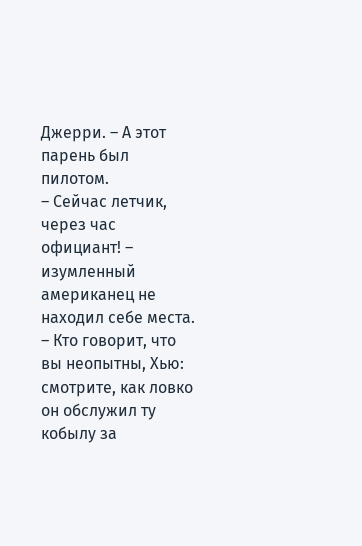Джерри. – А этот парень был пилотом.
– Сейчас летчик, через час официант! – изумленный американец не находил себе места. – Кто говорит, что вы неопытны, Хью: смотрите, как ловко он обслужил ту кобылу за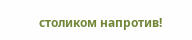столиком напротив!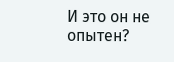И это он не опытен?